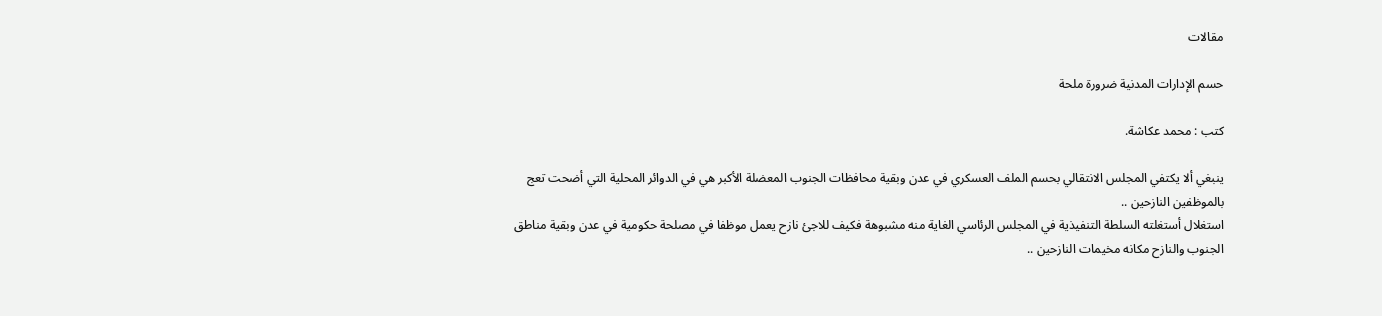مقالات

حسم الإدارات المدنية ضرورة ملحة

كتب : محمد عكاشة.

ينبغي ألا يكتفي المجلس الانتقالي بحسم الملف العسكري في عدن وبقية محافظات الجنوب المعضلة الأكبر هي في الدوائر المحلية التي أضحت تعج بالموظفين النازحين ..
استغلال أستغلته السلطة التنفيذية في المجلس الرئاسي الغاية منه مشبوهة فكيف للاجئ نازح يعمل موظفا في مصلحة حكومية في عدن وبقية مناطق الجنوب والنازح مكانه مخيمات النازحين ..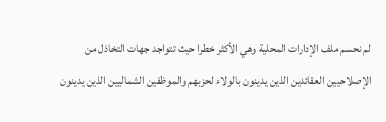لم نحسم ملف الإدارات المحلية وهي الأكثر خطرا حيث تتواجد جهات التخاذل من الإصلاحيين العقائدين الذين يدينون بالولاء لحزبهم والموظفين الشماليين الذين يدينون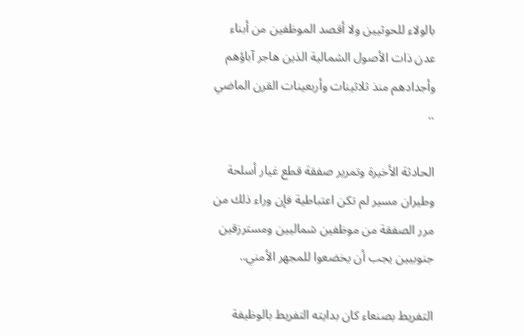بالولاء للحوثيين ولا أقصد الموظفين من أبناء عدن ذات الأصول الشمالية الذين هاجر آباؤهم وأجدادهم منذ ثلاثينات وأربعينات القرن الماضي ..

الحادثة الأخيرة وتمرير صفقة قطع غيار أسلحة وطيران مسير لم تكن اعتباطية فإن وراء ذلك من مرر الصفقة من موظفين شماليين ومسترزقين جنوبيين يجب أن يخضعوا للمجهر الأمني..

التفريط بصنعاء كان بدايته التفريط بالوظيفة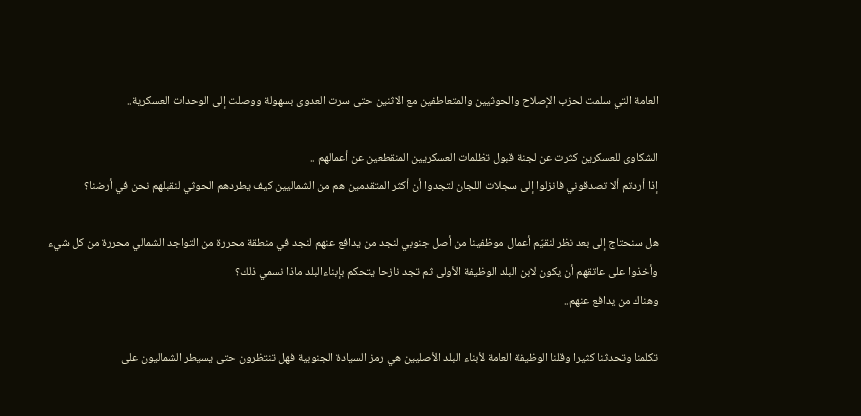العامة التي سلمت لحزب الإصلاح والحوثيين والمتعاطفين مع الاثنين حتى سرت العدوى بسهولة ووصلت إلى الوحدات العسكرية..

الشكاوى للعسكرين كثرت عن لجنة قبول تظلمات العسكريين المنقطعين عن أعمالهم ..
إذا أردتم ألا تصدقوني فانزلوا إلى سجلات اللجان لتجدوا أن أكثر المتقدمين هم من الشماليين كيف يطردهم الحوثي لنقبلهم نحن في أرضنا؟

هل سنحتاج إلى بعد نظر لنقيّم أعمال موظفينا من أصل جنوبي لنجد من يدافع عنهم لنجد في منطقة محررة من التواجد الشمالي محررة من كل شيء وأخذوا على عاتقهم أن يكون لابن البلد الوظيفة الأولى ثم تجد نازحا يتحكم بإبناءالبلد ماذا نسمي ذلك؟
وهناك من يدافع عنهم..

تكلمنا وتحدثنا كثيرا وقلنا الوظيفة العامة لأبناء البلد الأصليين هي رمز السيادة الجنوبية فهل تنتظرون حتى يسيطر الشماليون على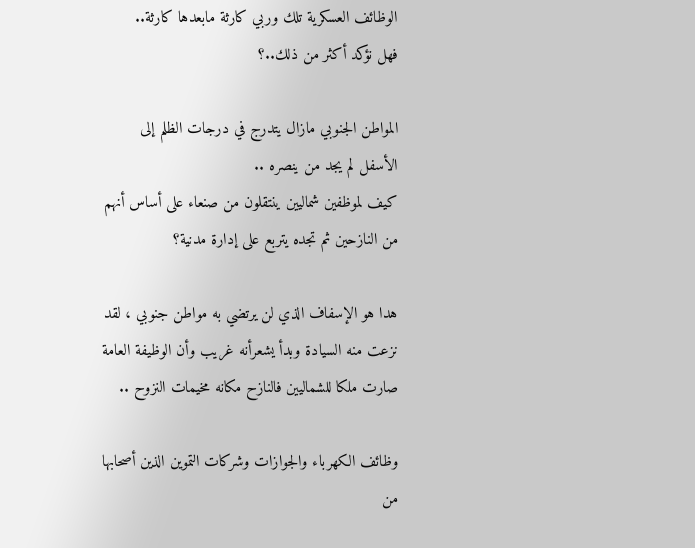الوظائف العسكرية تلك وربي كارثة مابعدها كارثة..
فهل نؤكد أكثر من ذلك..؟

المواطن الجنوبي مازال يتدرج في درجات الظلم إلى الأسفل لم يجد من ينصره ..
كيف لموظفين شماليين ينتقلون من صنعاء على أساس أنهم من النازحين ثم تجده يتربع على إدارة مدنية؟

هدا هو الإسفاف الذي لن يرتضي به مواطن جنوبي ، لقد نزعت منه السيادة وبدأ يشعرأنه غريب وأن الوظيفة العامة صارت ملكا للشماليين فالنازح مكانه مخيمات النزوح ..

وظائف الكهرباء والجوازات وشركات التموين الذين أصحابها من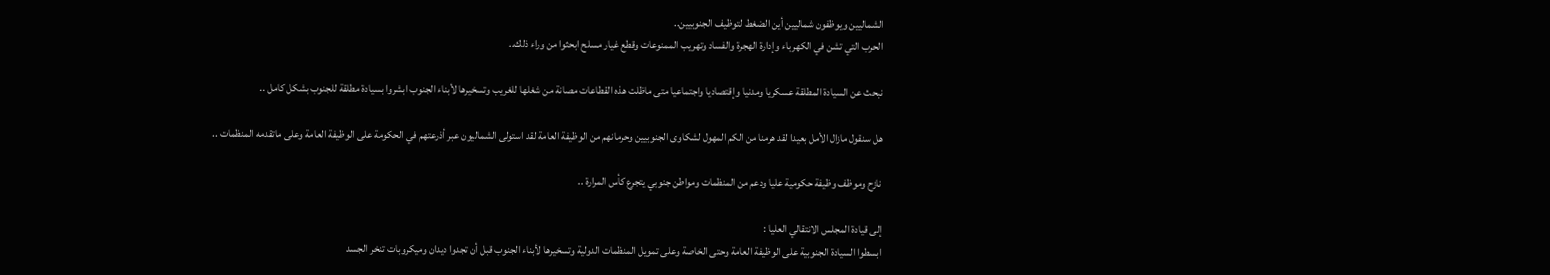الشماليين ويوظفون شماليين أين الضغط لتوظيف الجنوبيين..
الحرب التي تشن في الكهرباء وإدارة الهجرة والفساد وتهريب الممنوعات وقطع غيار مسلح ابحثوا من وراء ذلك..

نبحث عن السيادة المطلقة عسكريا ومدنيا وإقتصاديا واجتماعيا متى ماظلت هذه القطاعات مصانة من شغلها للغريب وتسخيرها لأبناء الجنوب ابشروا بسيادة مطلقة للجنوب بشكل كامل ..

هل سنقول مازال الأمل بعيدا لقد هرمنا من الكم المهول لشكاوى الجنوبيين وحرمانهم من الوظيفة العامة لقد استولى الشماليون عبر أذرعتهم في الحكومة على الوظيفة العامة وعلى ماتقدمه المنظمات ..

نازح وموظف وظيفة حكومية عليا ودعم من المنظمات ومواطن جنوبي يتجرع كأس المرارة ..

إلى قيادة المجلس الانتقالي العليا :
ابسطوا السيادة الجنوبية على الوظيفة العامة وحتى الخاصة وعلى تمويل المنظمات الدولية وتسخيرها لأبناء الجنوب قبل أن تجدوا ديدان وميكروبات تنخر الجسد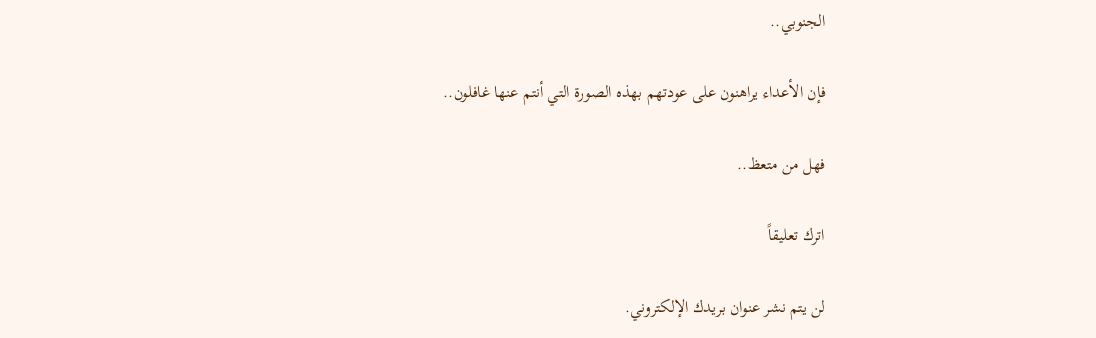الجنوبي..

فإن الأعداء يراهنون على عودتهم بهذه الصورة التي أنتم عنها غافلون..

فهل من متعظ..

اترك تعليقاً

لن يتم نشر عنوان بريدك الإلكتروني.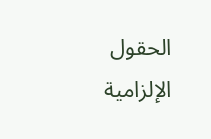الحقول الإلزامية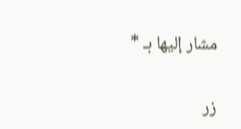مشار إليها بـ *

زر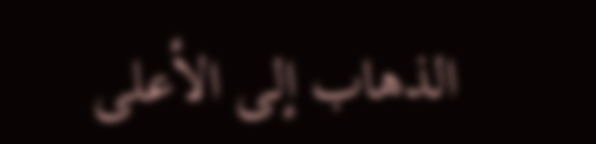الذهاب إلى الأعلى